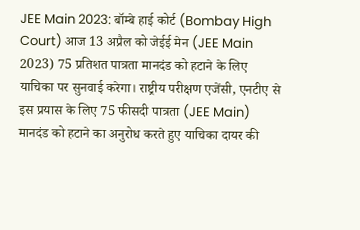JEE Main 2023: बॉम्बे हाई कोर्ट (Bombay High Court) आज 13 अप्रैल को जेईई मेन (JEE Main 2023) 75 प्रतिशत पात्रता मानदंड को हटाने के लिए याचिका पर सुनवाई करेगा। राष्ट्रीय परीक्षण एजेंसी, एनटीए से इस प्रयास के लिए 75 फीसदी पात्रता (JEE Main) मानदंड को हटाने का अनुरोध करते हुए याचिका दायर की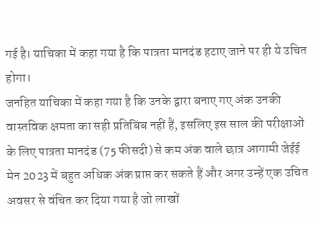गई है। याचिका में कहा गया है कि पात्रता मानदंड हटाए जाने पर ही ये उचित होगा।
जनहित याचिका में कहा गया है कि उनके द्वारा बनाए गए अंक उनकी वास्तविक क्षमता का सही प्रतिबिंब नहीं हैं, इसलिए इस साल की परीक्षाओं के लिए पात्रता मानदंड (75 फीसदी) से कम अंक वाले छात्र आगामी जेईई मेन 2023 में बहुत अधिक अंक प्राप्त कर सकते हैं और अगर उन्हें एक उचित अवसर से वंचित कर दिया गया है जो लाखों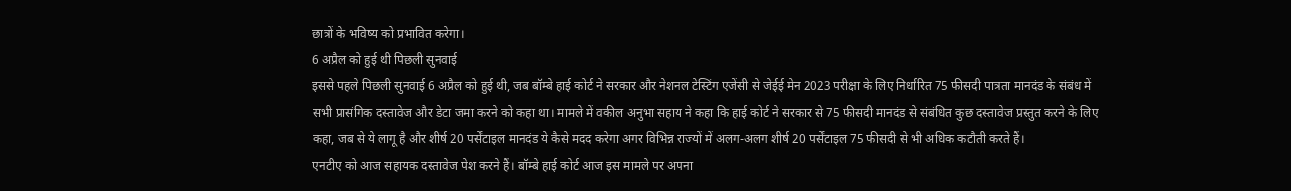छात्रों के भविष्य को प्रभावित करेगा।
6 अप्रैल को हुई थी पिछली सुनवाई
इससे पहले पिछली सुनवाई 6 अप्रैल को हुई थी, जब बॉम्बे हाई कोर्ट ने सरकार और नेशनल टेस्टिंग एजेंसी से जेईई मेन 2023 परीक्षा के लिए निर्धारित 75 फीसदी पात्रता मानदंड के संबंध में सभी प्रासंगिक दस्तावेज और डेटा जमा करने को कहा था। मामले में वकील अनुभा सहाय ने कहा कि हाई कोर्ट ने सरकार से 75 फीसदी मानदंड से संबंधित कुछ दस्तावेज प्रस्तुत करने के लिए कहा, जब से ये लागू है और शीर्ष 20 पर्सेंटाइल मानदंड ये कैसे मदद करेगा अगर विभिन्न राज्यों में अलग-अलग शीर्ष 20 पर्सेंटाइल 75 फीसदी से भी अधिक कटौती करते हैं।
एनटीए को आज सहायक दस्तावेज पेश करने हैं। बॉम्बे हाई कोर्ट आज इस मामले पर अपना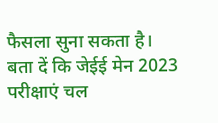फैसला सुना सकता है। बता दें कि जेईई मेन 2023 परीक्षाएं चल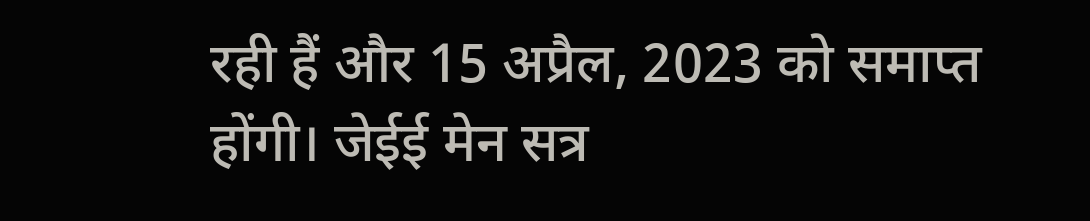रही हैं और 15 अप्रैल, 2023 को समाप्त होंगी। जेईई मेन सत्र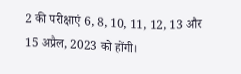2 की परीक्षाएं 6, 8, 10, 11, 12, 13 और 15 अप्रैल, 2023 को होंगी।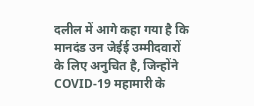दलील में आगे कहा गया है कि मानदंड उन जेईई उम्मीदवारों के लिए अनुचित है, जिन्होंने COVID-19 महामारी के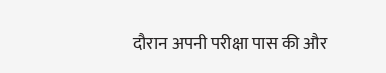दौरान अपनी परीक्षा पास की और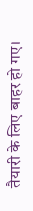तैयारी के लिए बाहर हो गए।